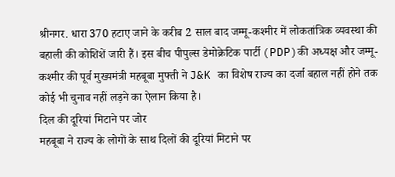श्रीनगर. धारा 370 हटाए जाने के करीब 2 साल बाद जम्मू-कश्मीर में लोकतांत्रिक व्यवस्था की बहाली की कोशिशें जारी हैं। इस बीच पीपुल्स डेमोक्रेटिक पार्टी (PDP)की अध्यक्ष और जम्मू-कश्मीर की पूर्व मुख्यमंत्री महबूबा मुफ्ती ने J&K का विशेष राज्य का दर्जा बहाल नहीं होने तक कोई भी चुनाव नहीं लड़ने का ऐलान किया है।
दिल की दूरियां मिटाने पर जोर
महबूबा ने राज्य के लोगों के साथ दिलों की दूरियां मिटाने पर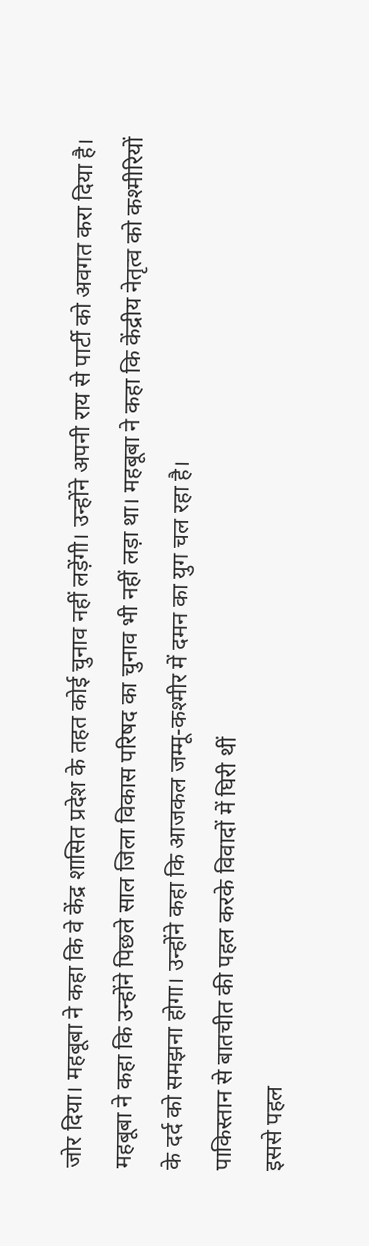जोर दिया। महबूबा ने कहा कि वे केंद्र शासित प्रदेश के तहत कोई चुनाव नहीं लड़ेंगी। उन्होंने अपनी राय से पार्टी को अवगत करा दिया है। महबूबा ने कहा कि उन्होंने पिछले साल जिला विकास परिषद का चुनाव भी नहीं लड़ा था। महबूबा ने कहा कि केंद्रीय नेतृत्व को कश्मीरियों के दर्द को समझना होगा। उन्होंने कहा कि आजकल जम्मू-कश्मीर में दमन का युग चल रहा है।
पाकिस्तान से बातचीत की पहल करके विवादों में घिरी थीं
इससे पहल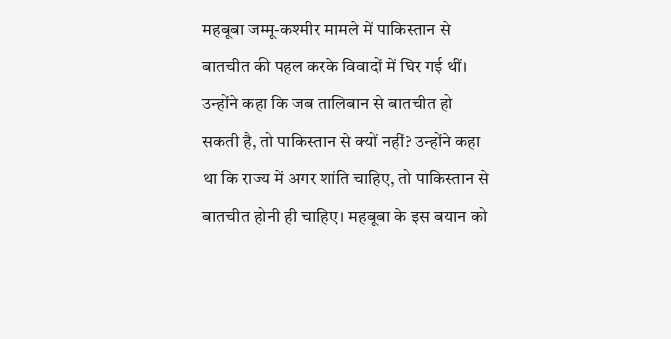महबूबा जम्मू-कश्मीर मामले में पाकिस्तान से बातचीत की पहल करके विवादों में घिर गई थीं। उन्होंने कहा कि जब तालिबान से बातचीत हो सकती है, तो पाकिस्तान से क्यों नहीं? उन्होंने कहा था कि राज्य में अगर शांति चाहिए, तो पाकिस्तान से बातचीत होनी ही चाहिए। महबूबा के इस बयान को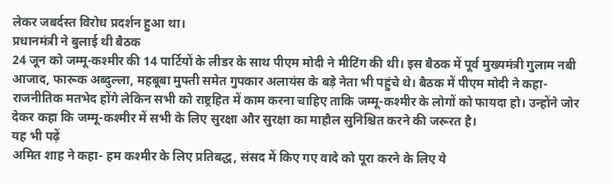लेकर जबर्दस्त विरोध प्रदर्शन हुआ था।
प्रधानमंत्री ने बुलाई थी बैठक
24 जून को जम्मू-कश्मीर की 14 पार्टियों के लीडर के साथ पीएम मोदी ने मीटिंग की थी। इस बैठक में पूर्व मुख्यमंत्री गुलाम नबी आजाद, फारूक अब्दुल्ला, महबूबा मुफ्ती समेत गुपकार अलायंस के बड़े नेता भी पहुंचे थे। बैठक में पीएम मोदी ने कहा-राजनीतिक मतभेद होंगे लेकिन सभी को राष्ट्रहित में काम करना चाहिए ताकि जम्मू-कश्मीर के लोगों को फायदा हो। उन्होंने जोर देकर कहा कि जम्मू-कश्मीर में सभी के लिए सुरक्षा और सुरक्षा का माहौल सुनिश्चित करने की जरूरत है।
यह भी पढ़ें
अमित शाह ने कहा- हम कश्मीर के लिए प्रतिबद्ध, संसद में किए गए वादे को पूरा करने के लिए ये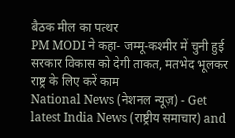बैठक मील का पत्थर
PM MODI ने कहा- जम्मू-कश्मीर में चुनी हुई सरकार विकास को देगी ताकत, मतभेद भूलकर राष्ट्र के लिए करें काम
National News (नेशनल न्यूज़) - Get latest India News (राष्ट्रीय समाचार) and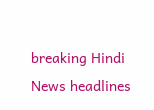breaking Hindi News headlines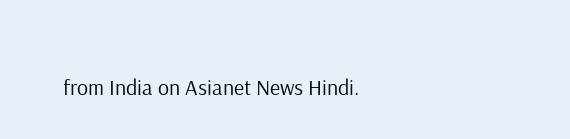from India on Asianet News Hindi.